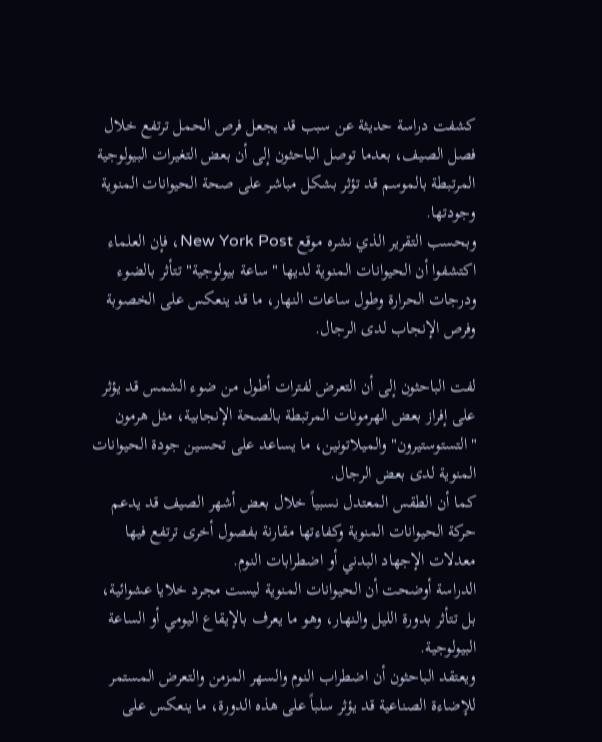كشفت دراسة حديثة عن سبب قد يجعل فرص الحمل ترتفع خلال فصل الصيف، بعدما توصل الباحثون إلى أن بعض التغيرات البيولوجية المرتبطة بالموسم قد تؤثر بشكل مباشر على صحة الحيوانات المنوية وجودتها.
وبحسب التقرير الذي نشره موقع New York Post، فإن العلماء اكتشفوا أن الحيوانات المنوية لديها "ساعة بيولوجية" تتأثر بالضوء ودرجات الحرارة وطول ساعات النهار، ما قد ينعكس على الخصوبة وفرص الإنجاب لدى الرجال.

لفت الباحثون إلى أن التعرض لفترات أطول من ضوء الشمس قد يؤثر على إفراز بعض الهرمونات المرتبطة بالصحة الإنجابية، مثل هرمون "التستوستيرون" والميلاتونين، ما يساعد على تحسين جودة الحيوانات المنوية لدى بعض الرجال.
كما أن الطقس المعتدل نسبياً خلال بعض أشهر الصيف قد يدعم حركة الحيوانات المنوية وكفاءتها مقارنة بفصول أخرى ترتفع فيها معدلات الإجهاد البدني أو اضطرابات النوم.
الدراسة أوضحت أن الحيوانات المنوية ليست مجرد خلايا عشوائية، بل تتأثر بدورة الليل والنهار، وهو ما يعرف بالإيقاع اليومي أو الساعة البيولوجية.
ويعتقد الباحثون أن اضطراب النوم والسهر المزمن والتعرض المستمر للإضاءة الصناعية قد يؤثر سلباً على هذه الدورة، ما ينعكس على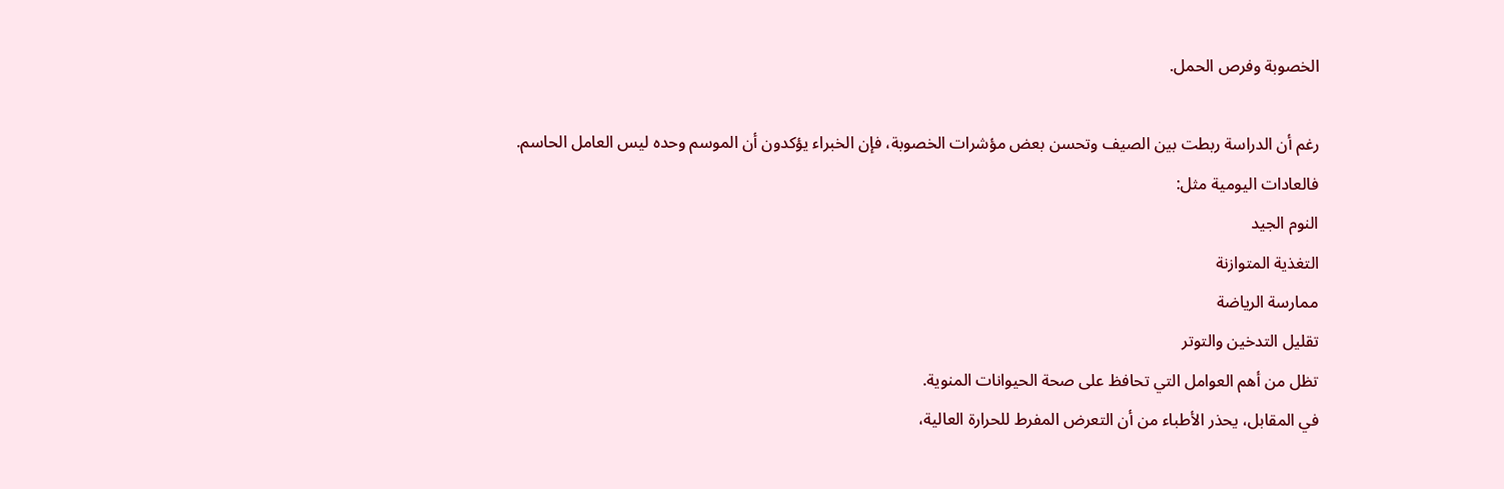الخصوبة وفرص الحمل.

رغم أن الدراسة ربطت بين الصيف وتحسن بعض مؤشرات الخصوبة، فإن الخبراء يؤكدون أن الموسم وحده ليس العامل الحاسم.
فالعادات اليومية مثل:
النوم الجيد
التغذية المتوازنة
ممارسة الرياضة
تقليل التدخين والتوتر
تظل من أهم العوامل التي تحافظ على صحة الحيوانات المنوية.
في المقابل، يحذر الأطباء من أن التعرض المفرط للحرارة العالية،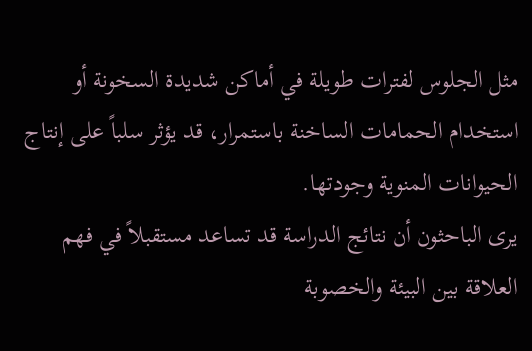مثل الجلوس لفترات طويلة في أماكن شديدة السخونة أو استخدام الحمامات الساخنة باستمرار، قد يؤثر سلباً على إنتاج الحيوانات المنوية وجودتها.
يرى الباحثون أن نتائج الدراسة قد تساعد مستقبلاً في فهم العلاقة بين البيئة والخصوبة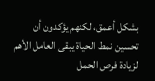بشكل أعمق، لكنهم يؤكدون أن تحسين نمط الحياة يبقى العامل الأهم لزيادة فرص الحمل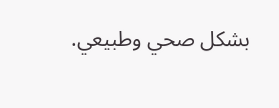بشكل صحي وطبيعي.